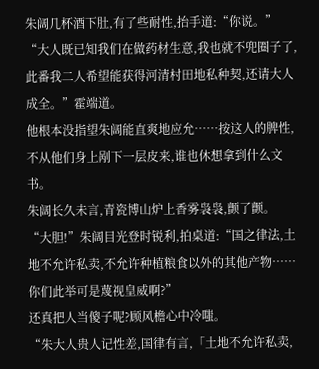朱阔几杯酒下肚,有了些耐性,抬手道:“你说。”
“大人既已知我们在做药材生意,我也就不兜圈子了,此番我二人希望能获得河清村田地私种契,还请大人成全。”霍端道。
他根本没指望朱阔能直爽地应允……按这人的脾性,不从他们身上剐下一层皮来,谁也休想拿到什么文书。
朱阔长久未言,青瓷博山炉上香雾袅袅,颤了颤。
“大胆!”朱阔目光登时锐利,拍桌道:“国之律法,土地不允许私卖,不允许种植粮食以外的其他产物……你们此举可是蔑视皇威啊?”
还真把人当傻子呢?顾风檐心中冷嗤。
“朱大人贵人记性差,国律有言,「土地不允许私卖,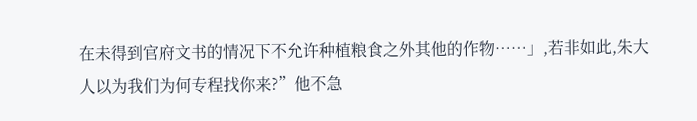在未得到官府文书的情况下不允许种植粮食之外其他的作物……」,若非如此,朱大人以为我们为何专程找你来?”他不急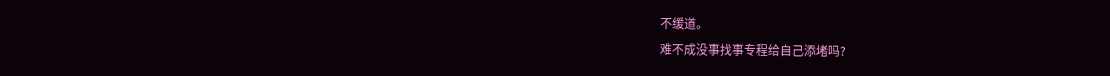不缓道。
难不成没事找事专程给自己添堵吗?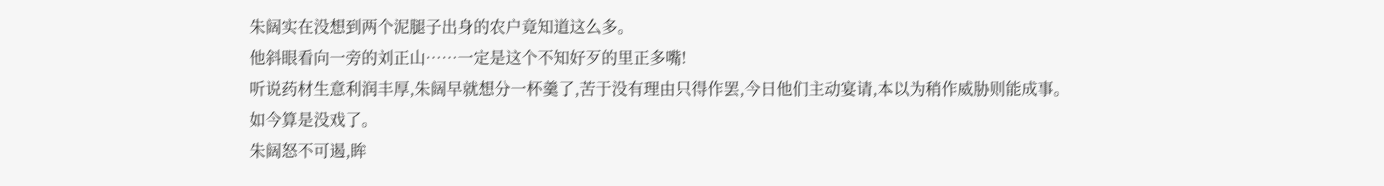朱阔实在没想到两个泥腿子出身的农户竟知道这么多。
他斜眼看向一旁的刘正山……一定是这个不知好歹的里正多嘴!
听说药材生意利润丰厚,朱阔早就想分一杯羹了,苦于没有理由只得作罢,今日他们主动宴请,本以为稍作威胁则能成事。
如今算是没戏了。
朱阔怒不可遏,眸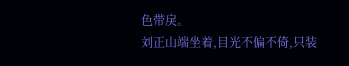色带戾。
刘正山端坐着,目光不偏不倚,只装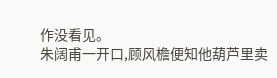作没看见。
朱阔甫一开口,顾风檐便知他葫芦里卖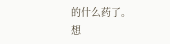的什么药了。
想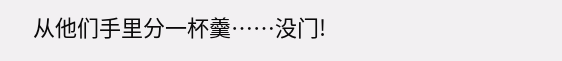从他们手里分一杯羹……没门!